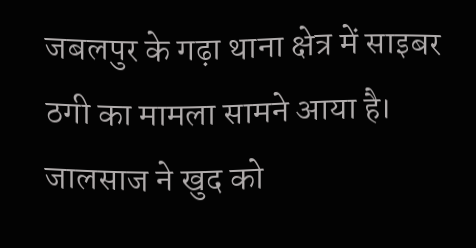जबलपुर के गढ़ा थाना क्षेत्र में साइबर ठगी का मामला सामने आया है। जालसाज ने खुद को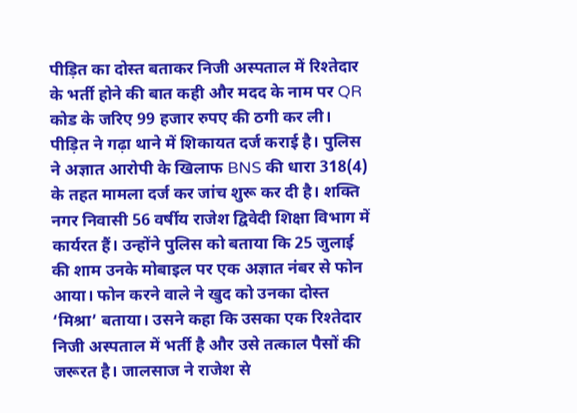पीड़ित का दोस्त बताकर निजी अस्पताल में रिश्तेदार के भर्ती होने की बात कही और मदद के नाम पर QR कोड के जरिए 99 हजार रुपए की ठगी कर ली। पीड़ित ने गढ़ा थाने में शिकायत दर्ज कराई है। पुलिस ने अज्ञात आरोपी के खिलाफ BNS की धारा 318(4) के तहत मामला दर्ज कर जांच शुरू कर दी है। शक्ति नगर निवासी 56 वर्षीय राजेश द्विवेदी शिक्षा विभाग में कार्यरत हैं। उन्होंने पुलिस को बताया कि 25 जुलाई की शाम उनके मोबाइल पर एक अज्ञात नंबर से फोन आया। फोन करने वाले ने खुद को उनका दोस्त ‘मिश्रा’ बताया। उसने कहा कि उसका एक रिश्तेदार निजी अस्पताल में भर्ती है और उसे तत्काल पैसों की जरूरत है। जालसाज ने राजेश से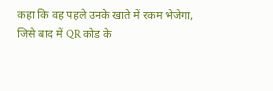कहा कि वह पहले उनके खाते में रकम भेजेगा, जिसे बाद में QR कोड के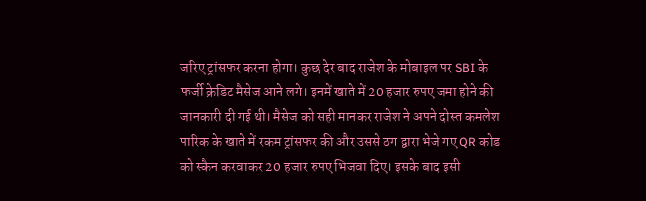जरिए ट्रांसफर करना होगा। कुछ देर बाद राजेश के मोबाइल पर SBI के फर्जी क्रेडिट मैसेज आने लगे। इनमें खाते में 20 हजार रुपए जमा होने की जानकारी दी गई थी। मैसेज को सही मानकर राजेश ने अपने दोस्त कमलेश पारिक के खाते में रकम ट्रांसफर की और उससे ठग द्वारा भेजे गए QR कोड को स्कैन करवाकर 20 हजार रुपए भिजवा दिए। इसके बाद इसी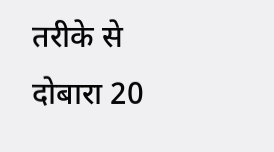तरीके से दोबारा 20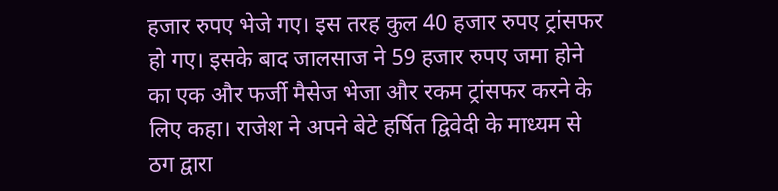हजार रुपए भेजे गए। इस तरह कुल 40 हजार रुपए ट्रांसफर हो गए। इसके बाद जालसाज ने 59 हजार रुपए जमा होने का एक और फर्जी मैसेज भेजा और रकम ट्रांसफर करने के लिए कहा। राजेश ने अपने बेटे हर्षित द्विवेदी के माध्यम से ठग द्वारा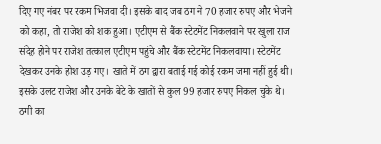दिए गए नंबर पर रकम भिजवा दी। इसके बाद जब ठग ने 70 हजार रुपए और भेजने को कहा, तो राजेश को शक हुआ। एटीएम से बैंक स्टेटमेंट निकलवाने पर खुला राज संदेह होने पर राजेश तत्काल एटीएम पहुंचे और बैंक स्टेटमेंट निकलवाया। स्टेटमेंट देखकर उनके होश उड़ गए। खाते में ठग द्वारा बताई गई कोई रकम जमा नहीं हुई थी। इसके उलट राजेश और उनके बेटे के खातों से कुल 99 हजार रुपए निकल चुके थे। ठगी का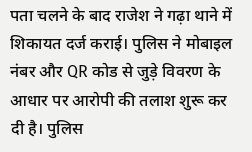पता चलने के बाद राजेश ने गढ़ा थाने में शिकायत दर्ज कराई। पुलिस ने मोबाइल नंबर और QR कोड से जुड़े विवरण के आधार पर आरोपी की तलाश शुरू कर दी है। पुलिस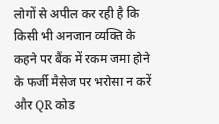लोगों से अपील कर रही है कि किसी भी अनजान व्यक्ति के कहने पर बैंक में रकम जमा होने के फर्जी मैसेज पर भरोसा न करें और QR कोड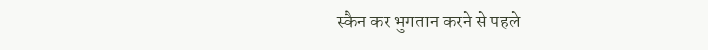स्कैन कर भुगतान करने से पहले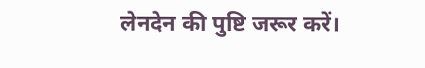लेनदेन की पुष्टि जरूर करें।